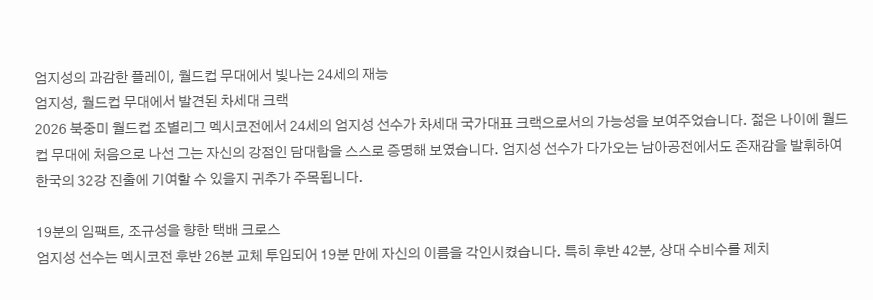엄지성의 과감한 플레이, 월드컵 무대에서 빛나는 24세의 재능
엄지성, 월드컵 무대에서 발견된 차세대 크랙
2026 북중미 월드컵 조별리그 멕시코전에서 24세의 엄지성 선수가 차세대 국가대표 크랙으로서의 가능성을 보여주었습니다. 젊은 나이에 월드컵 무대에 처음으로 나선 그는 자신의 강점인 담대함을 스스로 증명해 보였습니다. 엄지성 선수가 다가오는 남아공전에서도 존재감을 발휘하여 한국의 32강 진출에 기여할 수 있을지 귀추가 주목됩니다.

19분의 임팩트, 조규성을 향한 택배 크로스
엄지성 선수는 멕시코전 후반 26분 교체 투입되어 19분 만에 자신의 이름을 각인시켰습니다. 특히 후반 42분, 상대 수비수를 제치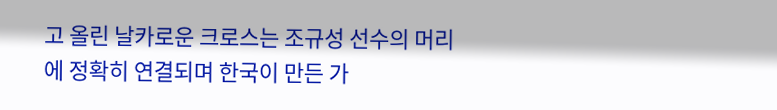고 올린 날카로운 크로스는 조규성 선수의 머리에 정확히 연결되며 한국이 만든 가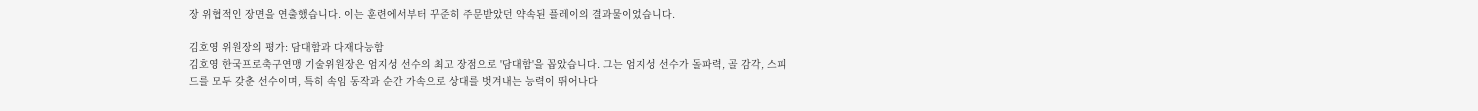장 위협적인 장면을 연출했습니다. 이는 훈련에서부터 꾸준히 주문받았던 약속된 플레이의 결과물이었습니다.

김호영 위원장의 평가: 담대함과 다재다능함
김호영 한국프로축구연맹 기술위원장은 엄지성 선수의 최고 장점으로 '담대함'을 꼽았습니다. 그는 엄지성 선수가 돌파력, 골 감각, 스피드를 모두 갖춘 선수이며, 특히 속임 동작과 순간 가속으로 상대를 벗겨내는 능력이 뛰어나다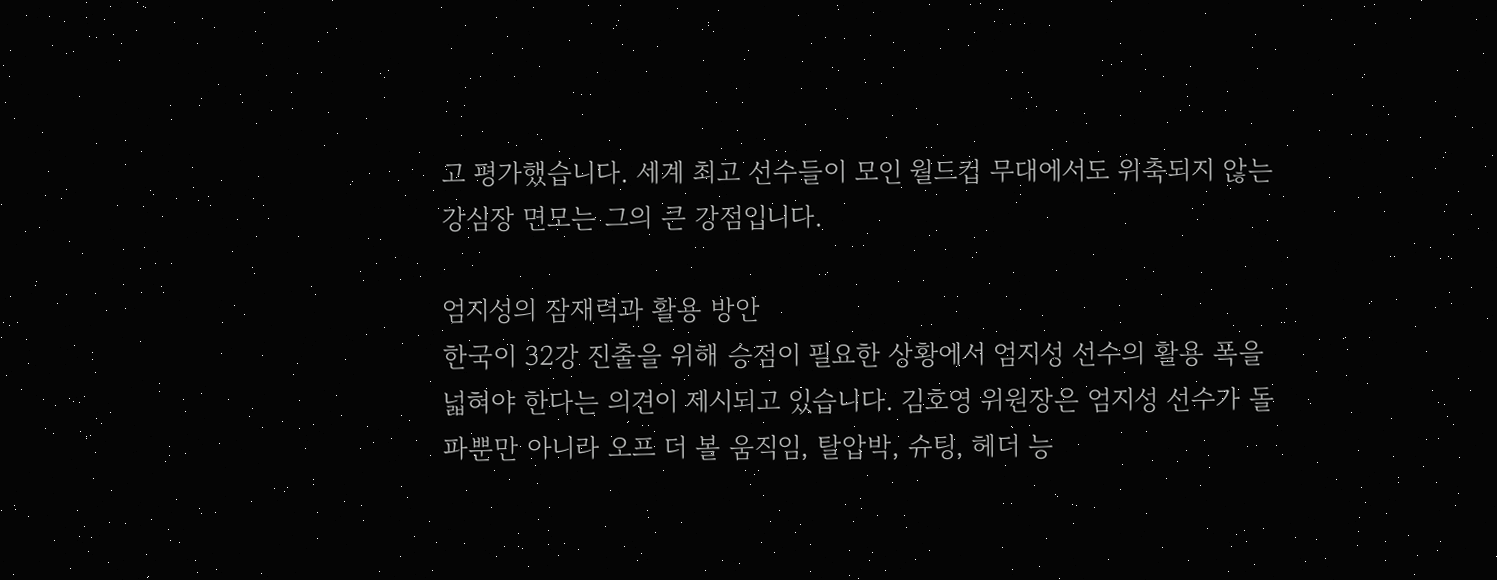고 평가했습니다. 세계 최고 선수들이 모인 월드컵 무대에서도 위축되지 않는 강심장 면모는 그의 큰 강점입니다.

엄지성의 잠재력과 활용 방안
한국이 32강 진출을 위해 승점이 필요한 상황에서 엄지성 선수의 활용 폭을 넓혀야 한다는 의견이 제시되고 있습니다. 김호영 위원장은 엄지성 선수가 돌파뿐만 아니라 오프 더 볼 움직임, 탈압박, 슈팅, 헤더 능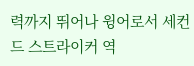력까지 뛰어나 윙어로서 세컨드 스트라이커 역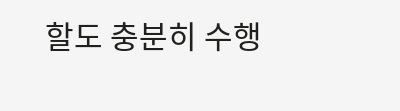할도 충분히 수행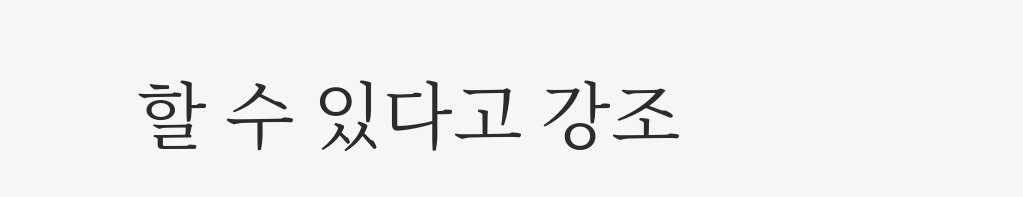할 수 있다고 강조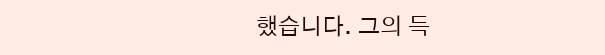했습니다. 그의 득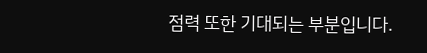점력 또한 기대되는 부분입니다.